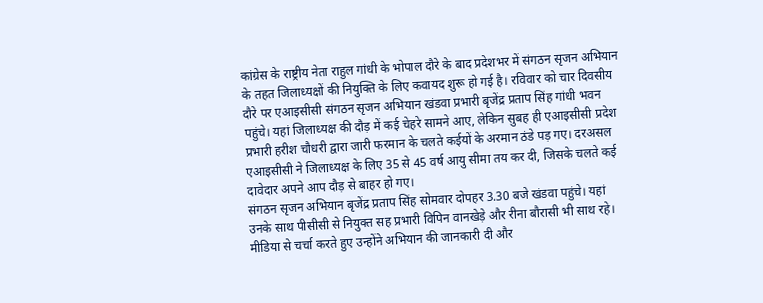कांग्रेस के राष्ट्रीय नेता राहुल गांधी के भोपाल दौरे के बाद प्रदेशभर में संगठन सृजन अभियान के तहत जिलाध्यक्षों की नियुक्ति के लिए कवायद शुरू हो गई है। रविवार को चार दिवसीय दौरे पर एआइसीसी संगठन सृजन अभियान खंडवा प्रभारी बृजेंद्र प्रताप सिंह गांधी भवन पहुंचे। यहां जिलाध्यक्ष की दौड़ में कई चेहरे सामने आए, लेकिन सुबह ही एआइसीसी प्रदेश प्रभारी हरीश चौधरी द्वारा जारी फरमान के चलते कईयों के अरमान ठंडे पड़ गए। दरअसल एआइसीसी ने जिलाध्यक्ष के लिए 35 से 45 वर्ष आयु सीमा तय कर दी, जिसके चलते कई दावेदार अपने आप दौड़ से बाहर हो गए।
संगठन सृजन अभियान बृजेंद्र प्रताप सिंह सोमवार दोपहर 3.30 बजे खंडवा पहुंचे। यहां उनके साथ पीसीसी से नियुक्त सह प्रभारी विपिन वानखेड़े और रीना बौरासी भी साथ रहे। मीडिया से चर्चा करते हुए उन्होंने अभियान की जानकारी दी और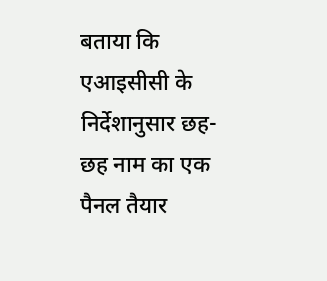बताया कि एआइसीसी के निर्देशानुसार छह-छह नाम का एक पैनल तैयार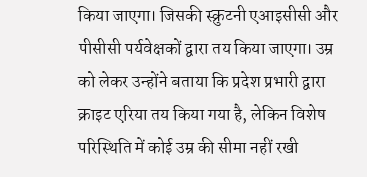किया जाएगा। जिसकी स्क्रुटनी एआइसीसी और पीसीसी पर्यवेक्षकों द्वारा तय किया जाएगा। उम्र को लेकर उन्होंने बताया कि प्रदेश प्रभारी द्वारा क्राइट एरिया तय किया गया है, लेकिन विशेष परिस्थिति में कोई उम्र की सीमा नहीं रखी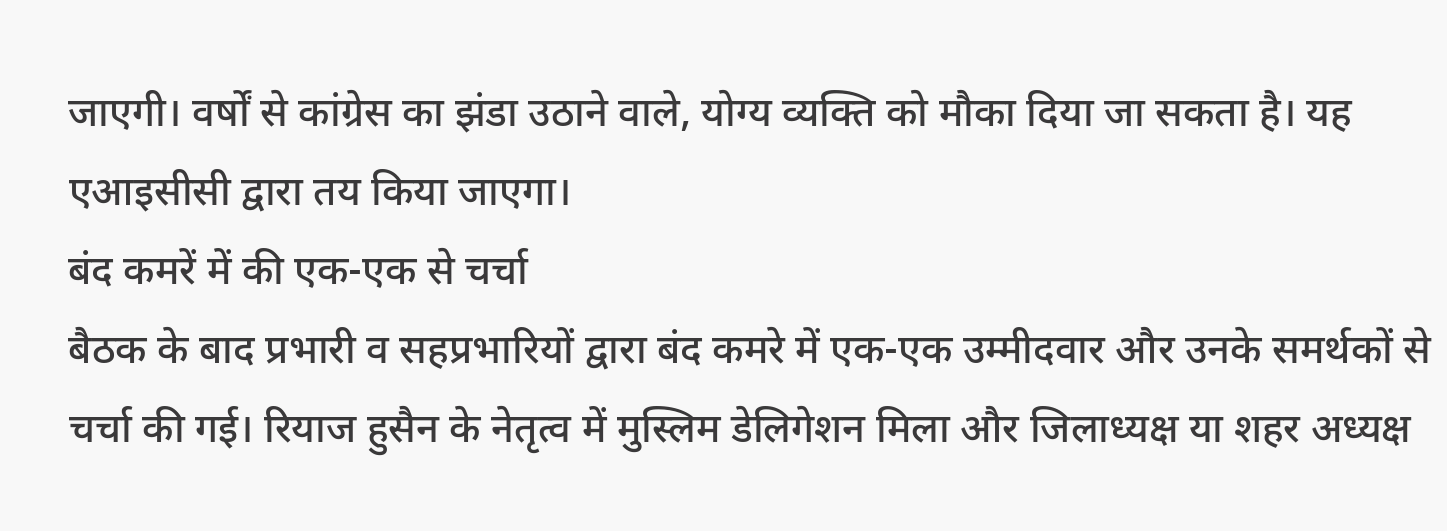जाएगी। वर्षों से कांग्रेस का झंडा उठाने वाले, योग्य व्यक्ति को मौका दिया जा सकता है। यह एआइसीसी द्वारा तय किया जाएगा।
बंद कमरें में की एक-एक से चर्चा
बैठक के बाद प्रभारी व सहप्रभारियों द्वारा बंद कमरे में एक-एक उम्मीदवार और उनके समर्थकों से चर्चा की गई। रियाज हुसैन के नेतृत्व में मुस्लिम डेलिगेशन मिला और जिलाध्यक्ष या शहर अध्यक्ष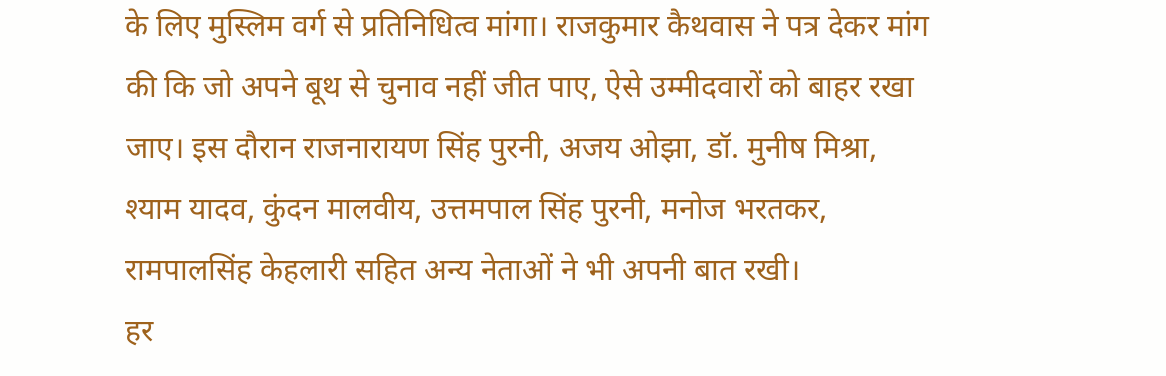के लिए मुस्लिम वर्ग से प्रतिनिधित्व मांगा। राजकुमार कैथवास ने पत्र देकर मांग की कि जो अपने बूथ से चुनाव नहीं जीत पाए, ऐसे उम्मीदवारों को बाहर रखा जाए। इस दौरान राजनारायण सिंह पुरनी, अजय ओझा, डॉ. मुनीष मिश्रा, श्याम यादव, कुंदन मालवीय, उत्तमपाल सिंह पुरनी, मनोज भरतकर, रामपालसिंह केहलारी सहित अन्य नेताओं ने भी अपनी बात रखी।
हर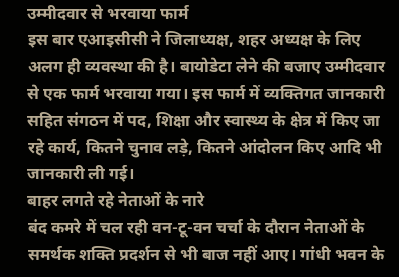उम्मीदवार से भरवाया फार्म
इस बार एआइसीसी ने जिलाध्यक्ष, शहर अध्यक्ष के लिए अलग ही व्यवस्था की है। बायोडेटा लेने की बजाए उम्मीदवार से एक फार्म भरवाया गया। इस फार्म में व्यक्तिगत जानकारी सहित संगठन में पद, शिक्षा और स्वास्थ्य के क्षेत्र में किए जा रहे कार्य, कितने चुनाव लड़े, कितने आंदोलन किए आदि भी जानकारी ली गई।
बाहर लगते रहे नेताओं के नारे
बंद कमरे में चल रही वन-टू-वन चर्चा के दौरान नेताओं के समर्थक शक्ति प्रदर्शन से भी बाज नहीं आए। गांधी भवन के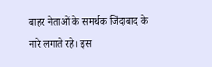बाहर नेताओं के समर्थक जिंदाबाद के नारे लगाते रहे। इस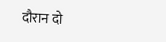दौरान दो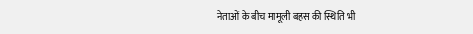नेताओं के बीच मामूली बहस की स्थिति भी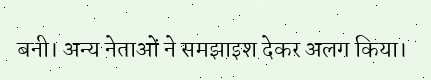बनी। अन्य नेताओं ने समझाइश देकर अलग किया।